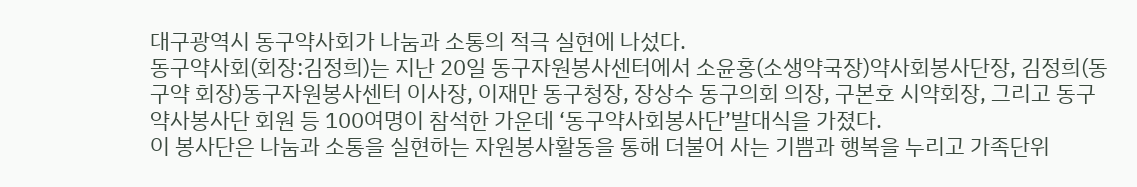대구광역시 동구약사회가 나눔과 소통의 적극 실현에 나섰다.
동구약사회(회장:김정희)는 지난 20일 동구자원봉사센터에서 소윤홍(소생약국장)약사회봉사단장, 김정희(동구약 회장)동구자원봉사센터 이사장, 이재만 동구청장, 장상수 동구의회 의장, 구본호 시약회장, 그리고 동구약사봉사단 회원 등 100여명이 참석한 가운데 ‘동구약사회봉사단’발대식을 가졌다.
이 봉사단은 나눔과 소통을 실현하는 자원봉사활동을 통해 더불어 사는 기쁨과 행복을 누리고 가족단위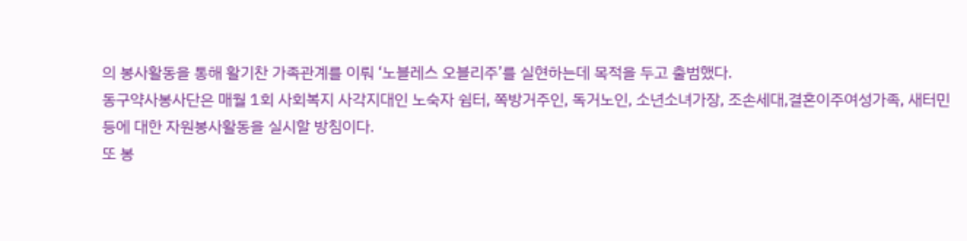의 봉사활동을 통해 활기찬 가족관계를 이뤄 ‘노블레스 오블리주’를 실현하는데 목적을 두고 출범했다.
동구약사봉사단은 매월 1회 사회복지 사각지대인 노숙자 쉼터, 쪽방거주인, 독거노인, 소년소녀가장, 조손세대,결혼이주여성가족, 새터민 등에 대한 자원봉사활동을 실시할 방침이다.
또 봉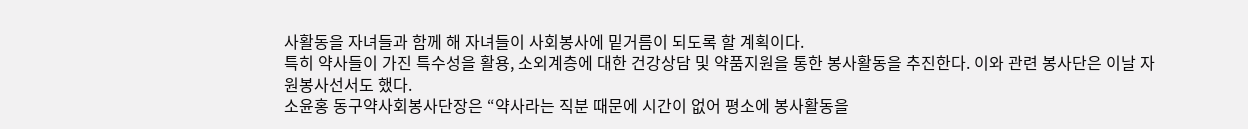사활동을 자녀들과 함께 해 자녀들이 사회봉사에 밑거름이 되도록 할 계획이다.
특히 약사들이 가진 특수성을 활용, 소외계층에 대한 건강상담 및 약품지원을 통한 봉사활동을 추진한다. 이와 관련 봉사단은 이날 자원봉사선서도 했다.
소윤홍 동구약사회봉사단장은 “약사라는 직분 때문에 시간이 없어 평소에 봉사활동을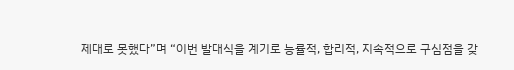제대로 못했다”며 “이번 발대식을 계기로 능률적, 합리적, 지속적으로 구심점을 갖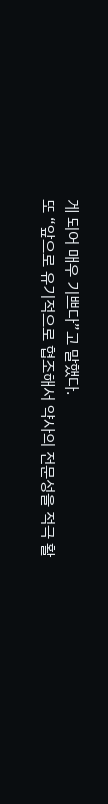게 되어 매우 기쁘다”고 말했다.
또 “앞으로 유기적으로 협조해서 약사의 전문성을 적극 활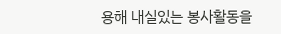용해 내실있는 봉사활동을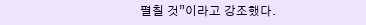펼칠 것”이라고 강조했다.